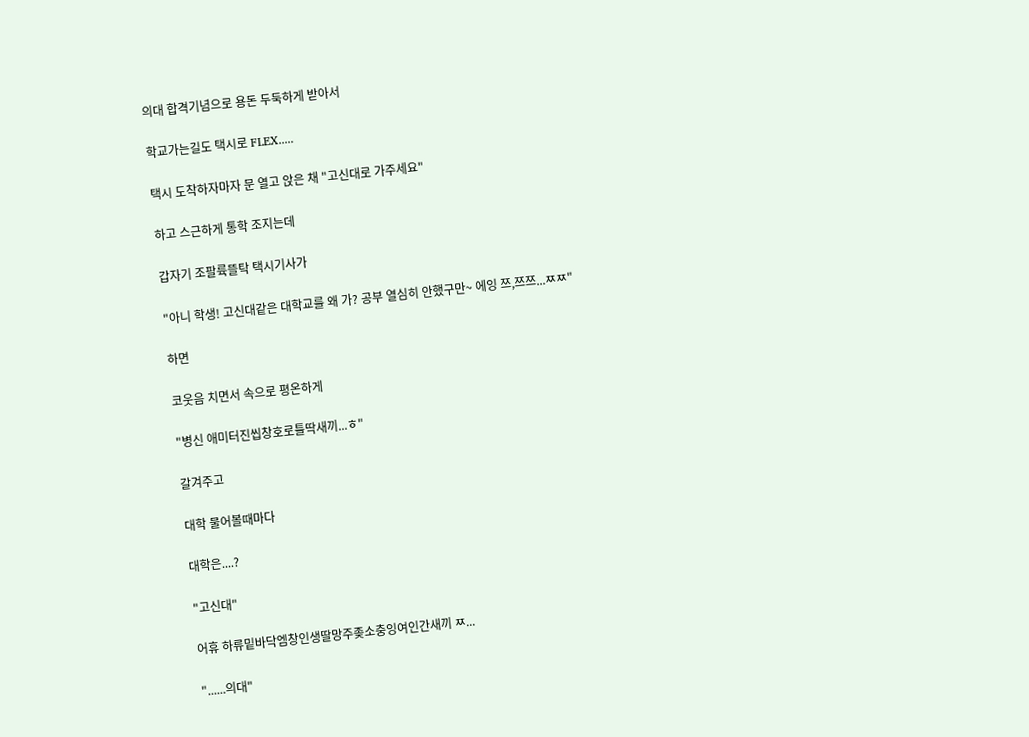의대 합격기념으로 용돈 두둑하게 받아서

학교가는길도 택시로 FLEX.....

택시 도착하자마자 문 열고 앉은 채 "고신대로 가주세요"

하고 스근하게 통학 조지는데

갑자기 조팔륙뜰탁 택시기사가

"아니 학생! 고신대같은 대학교를 왜 가? 공부 열심히 안했구만~ 에잉 쯔,쯔쯔...ㅉㅉ"

하면

코웃음 치면서 속으로 평온하게

"병신 애미터진씹창호로틀딱새끼...ㅎ"

갈겨주고

대학 물어볼때마다

대학은....?

"고신대"

어휴 하류밑바닥엠창인생딸망주좆소충잉여인간새끼 ㅉ...

"......의대"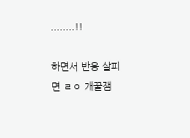........!!

하면서 반응 살피면 ㄹㅇ 개꿀잼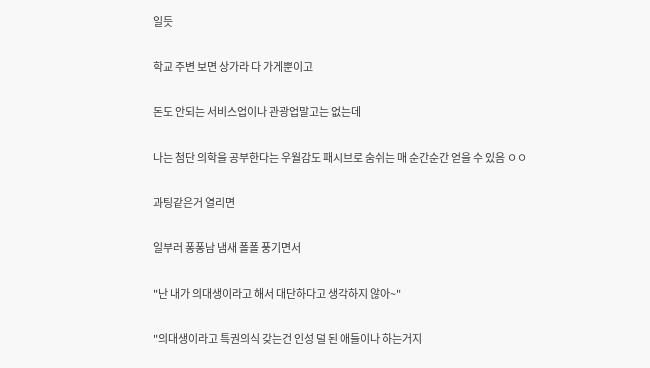일듯

학교 주변 보면 상가라 다 가게뿐이고

돈도 안되는 서비스업이나 관광업말고는 없는데

나는 첨단 의학을 공부한다는 우월감도 패시브로 숨쉬는 매 순간순간 얻을 수 있음 ㅇㅇ

과팅같은거 열리면

일부러 퐁퐁남 냄새 폴폴 풍기면서

"난 내가 의대생이라고 해서 대단하다고 생각하지 않아~"

"의대생이라고 특권의식 갖는건 인성 덜 된 애들이나 하는거지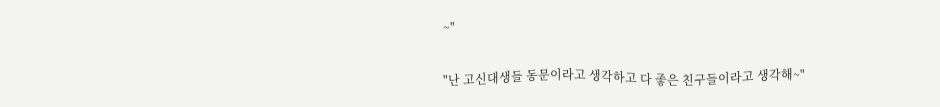~"

"난 고신대생들 동문이라고 생각하고 다 좋은 친구들이라고 생각해~"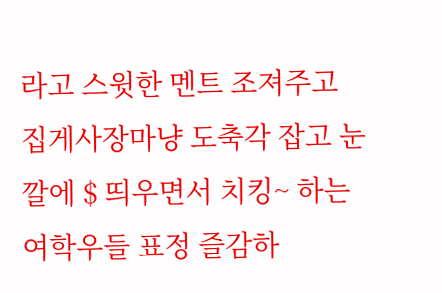라고 스윗한 멘트 조져주고 집게사장마냥 도축각 잡고 눈깔에 $ 띄우면서 치킹~ 하는 여학우들 표정 즐감하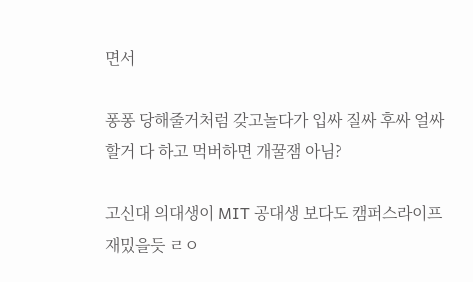면서

퐁퐁 당해줄거처럼 갖고놀다가 입싸 질싸 후싸 얼싸 할거 다 하고 먹버하면 개꿀잼 아님?

고신대 의대생이 MIT 공대생 보다도 캠퍼스라이프 재밌을듯 ㄹㅇ